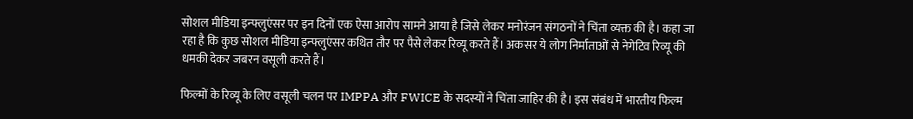सोशल मीडिया इन्फ्लुएंसर पर इन दिनों एक ऐसा आरोप सामने आया है जिसे लेकर मनोरंजन संगठनों ने चिंता व्यक्त की है। कहा जा रहा है कि कुछ सोशल मीडिया इन्फ्लुएंसर कथित तौर पर पैसे लेकर रिव्यू करते हैं। अकसर ये लोग निर्माताओं से नेगेटिव रिव्यू की धमकी देकर जबरन वसूली करते हैं।

फिल्मों के रिव्यू के लिए वसूली चलन पर IMPPA और FWICE के सदस्यों ने चिंता जाहिर की है। इस संबंध में भारतीय फिल्म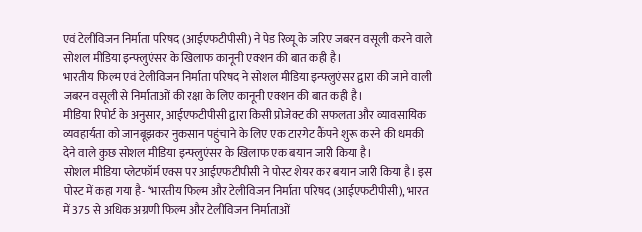एवं टेलीविजन निर्माता परिषद (आईएफटीपीसी) ने पेड रिव्यू के जरिए जबरन वसूली करने वाले सोशल मीडिया इन्फ्लुएंसर के खिलाफ कानूनी एक्शन की बात कही है।
भारतीय फिल्म एवं टेलीविजन निर्माता परिषद ने सोशल मीडिया इन्फ्लुएंसर द्वारा की जाने वाली जबरन वसूली से निर्माताओं की रक्षा के लिए कानूनी एक्शन की बात कही है।
मीडिया रिपोर्ट के अनुसार, आईएफटीपीसी द्वारा किसी प्रोजेक्ट की सफलता और व्यावसायिक व्यवहार्यता को जानबूझकर नुकसान पहुंचाने के लिए एक टारगेट कैंपने शुरू करने की धमकी देने वाले कुछ सोशल मीडिया इन्फ्लुएंसर के खिलाफ एक बयान जारी किया है।
सोशल मीडिया प्लेटफॉर्म एक्स पर आईएफटीपीसी ने पोस्ट शेयर कर बयान जारी किया है। इस पोस्ट में कहा गया है- ‘भारतीय फिल्म और टेलीविजन निर्माता परिषद (आईएफटीपीसी), भारत में 375 से अधिक अग्रणी फिल्म और टेलीविजन निर्माताओं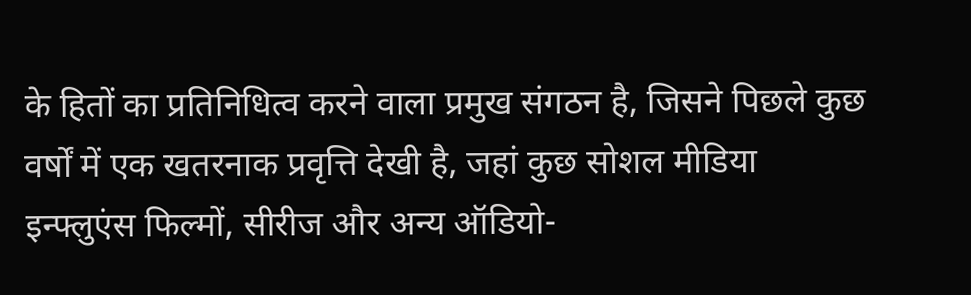के हितों का प्रतिनिधित्व करने वाला प्रमुख संगठन है, जिसने पिछले कुछ वर्षों में एक खतरनाक प्रवृत्ति देखी है, जहां कुछ सोशल मीडिया इन्फ्लुएंस फिल्मों, सीरीज और अन्य ऑडियो-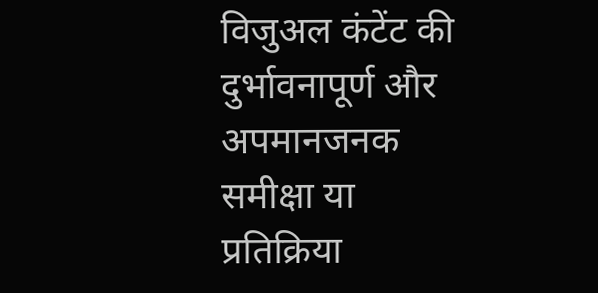विजुअल कंटेंट की दुर्भावनापूर्ण और अपमानजनक समीक्षा या प्रतिक्रिया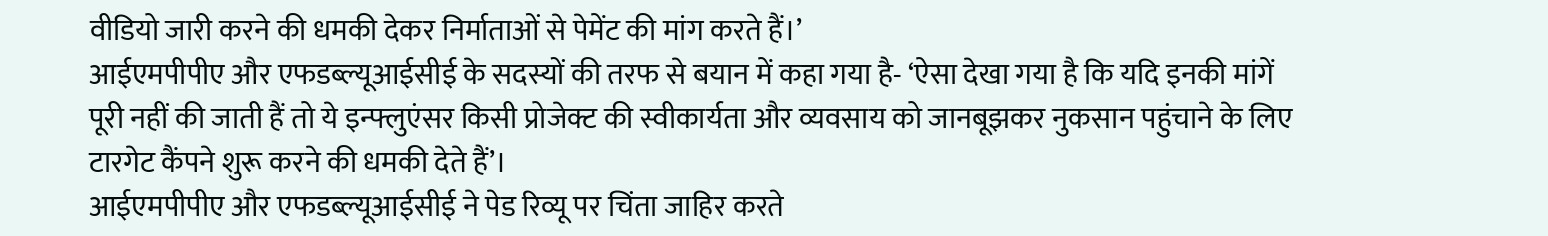वीडियो जारी करने की धमकी देकर निर्माताओं से पेमेंट की मांग करते हैं।’
आईएमपीपीए और एफडब्ल्यूआईसीई के सदस्यों की तरफ से बयान में कहा गया है- ‘ऐसा देखा गया है कि यदि इनकी मांगें पूरी नहीं की जाती हैं तो ये इन्फ्लुएंसर किसी प्रोजेक्ट की स्वीकार्यता और व्यवसाय को जानबूझकर नुकसान पहुंचाने के लिए टारगेट कैंपने शुरू करने की धमकी देते हैं’।
आईएमपीपीए और एफडब्ल्यूआईसीई ने पेड रिव्यू पर चिंता जाहिर करते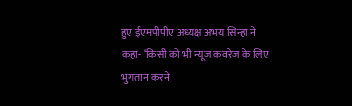हुए ईएमपीपीए अध्यक्ष अभय सिन्हा ने कहा- ‘किसी को भी न्यूज कवरेज के लिए भुगतान करने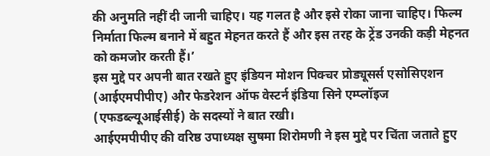की अनुमति नहीं दी जानी चाहिए। यह गलत है और इसे रोका जाना चाहिए। फिल्म निर्माता फिल्म बनाने में बहुत मेहनत करते हैं और इस तरह के ट्रेंड उनकी कड़ी मेहनत को कमजोर करती हैं।’
इस मुद्दे पर अपनी बात रखते हुए इंडियन मोशन पिक्चर प्रोड्यूसर्स एसोसिएशन (आईएमपीपीए) और फेडरेशन ऑफ वेस्टर्न इंडिया सिने एम्प्लॉइज (एफडब्ल्यूआईसीई) के सदस्यों ने बात रखी।
आईएमपीपीए की वरिष्ठ उपाध्यक्ष सुषमा शिरोमणी ने इस मुद्दे पर चिंता जताते हुए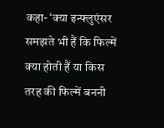कहा- ‘क्या इन्फ्लुएंसर समझते भी हैं कि फिल्में क्या होती हैं या किस तरह की फिल्में बननी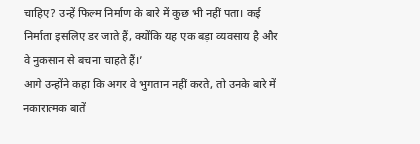चाहिए? उन्हें फिल्म निर्माण के बारे में कुछ भी नहीं पता। कई निर्माता इसलिए डर जाते हैं, क्योंकि यह एक बड़ा व्यवसाय है और वे नुकसान से बचना चाहते हैं।’
आगे उन्होंने कहा कि अगर वे भुगतान नहीं करते, तो उनके बारे में नकारात्मक बातें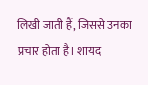लिखी जाती हैं, जिससे उनका प्रचार होता है। शायद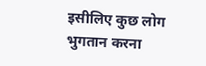इसीलिए कुछ लोग भुगतान करना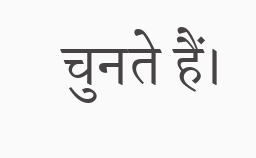चुनते हैं।